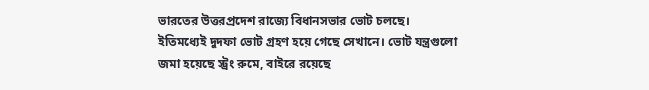ভারতের উত্তরপ্রদেশ রাজ্যে বিধানসভার ভোট চলছে। ইতিমধ্যেই দুদফা ভোট গ্রহণ হয়ে গেছে সেখানে। ভোট যন্ত্রগুলো জমা হয়েছে স্ট্রং রুমে, বাইরে রয়েছে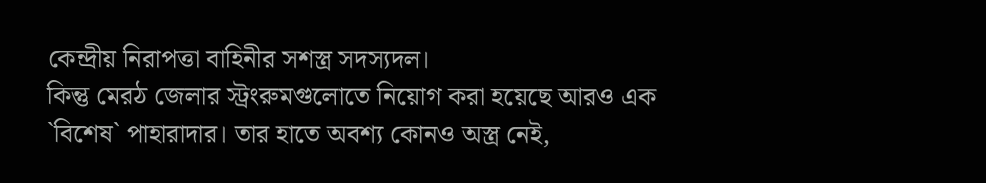কেন্দ্রীয় নিরাপত্তা বাহিনীর সশস্ত্র সদস্যদল।
কিন্তু মেরঠ জেলার স্ট্রংরুমগুলোতে নিয়োগ করা হয়েছে আরও এক `বিশেষ` পাহারাদার। তার হাতে অবশ্য কোনও অস্ত্র নেই,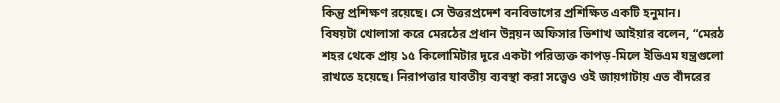কিন্তু প্রশিক্ষণ রয়েছে। সে উত্তরপ্রদেশ বনবিভাগের প্রশিক্ষিত একটি হনুমান।
বিষয়টা খোলাসা করে মেরঠের প্রধান উন্নয়ন অফিসার ভিশাখ আইয়ার বলেন, “মেরঠ শহর থেকে প্রায় ১৫ কিলোমিটার দূরে একটা পরিত্যক্ত কাপড়-মিলে ইভিএম যন্ত্রগুলো রাখতে হয়েছে। নিরাপত্তার যাবতীয় ব্যবস্থা করা সত্ত্বেও ওই জায়গাটায় এত বাঁদরের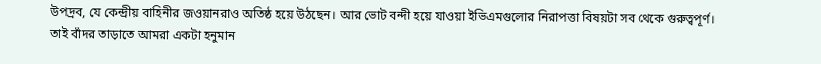উপদ্রব, যে কেন্দ্রীয় বাহিনীর জওয়ানরাও অতিষ্ঠ হয়ে উঠছেন। আর ভোট বন্দী হয়ে যাওয়া ইভিএমগুলোর নিরাপত্তা বিষয়টা সব থেকে গুরুত্বপূর্ণ। তাই বাঁদর তাড়াতে আমরা একটা হনুমান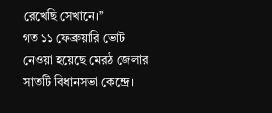রেখেছি সেখানে।’’
গত ১১ ফেব্রুয়ারি ভোট নেওয়া হয়েছে মেরঠ জেলার সাতটি বিধানসভা কেন্দ্রে।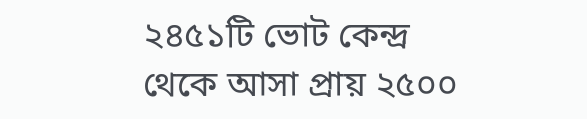২৪৫১টি ভোট কেন্দ্র থেকে আসা প্রায় ২৫০০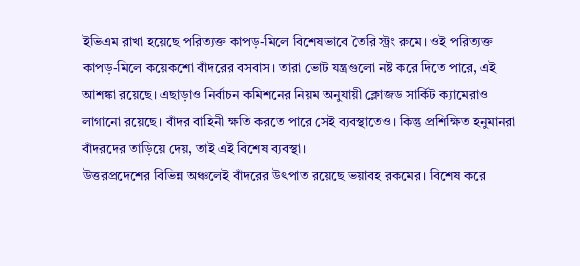ইভিএম রাখা হয়েছে পরিত্যক্ত কাপড়-মিলে বিশেষভাবে তৈরি স্ট্রং রুমে। ওই পরিত্যক্ত কাপড়-মিলে কয়েকশো বাঁদরের বসবাস। তারা ভোট যন্ত্রগুলো নষ্ট করে দিতে পারে, এই আশঙ্কা রয়েছে। এছাড়াও নির্বাচন কমিশনের নিয়ম অনুযায়ী ক্লোজড সার্কিট ক্যামেরাও লাগানো রয়েছে। বাঁদর বাহিনী ক্ষতি করতে পারে সেই ব্যবস্থাতেও। কিন্তু প্রশিক্ষিত হনুমানরা বাঁদরদের তাড়িয়ে দেয়, তাই এই বিশেষ ব্যবস্থা।
উত্তরপ্রদেশের বিভিন্ন অঞ্চলেই বাঁদরের উৎপাত রয়েছে ভয়াবহ রকমের। বিশেষ করে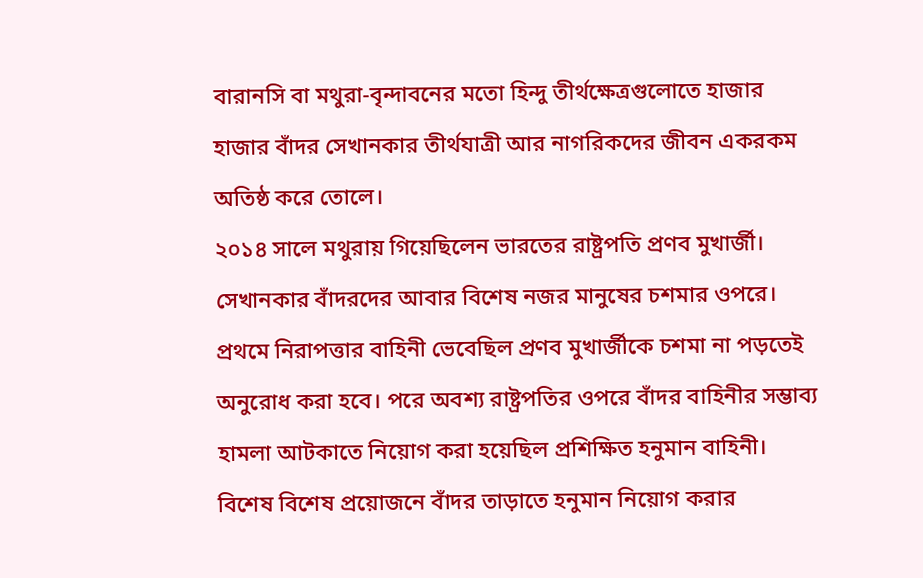বারানসি বা মথুরা-বৃন্দাবনের মতো হিন্দু তীর্থক্ষেত্রগুলোতে হাজার হাজার বাঁদর সেখানকার তীর্থযাত্রী আর নাগরিকদের জীবন একরকম অতিষ্ঠ করে তোলে।
২০১৪ সালে মথুরায় গিয়েছিলেন ভারতের রাষ্ট্রপতি প্রণব মুখার্জী। সেখানকার বাঁদরদের আবার বিশেষ নজর মানুষের চশমার ওপরে। প্রথমে নিরাপত্তার বাহিনী ভেবেছিল প্রণব মুখার্জীকে চশমা না পড়তেই অনুরোধ করা হবে। পরে অবশ্য রাষ্ট্রপতির ওপরে বাঁদর বাহিনীর সম্ভাব্য হামলা আটকাতে নিয়োগ করা হয়েছিল প্রশিক্ষিত হনুমান বাহিনী।
বিশেষ বিশেষ প্রয়োজনে বাঁদর তাড়াতে হনুমান নিয়োগ করার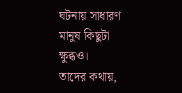ঘটনায় সাধারণ মানুষ কিছুটা ক্ষুব্ধও।
তাদের কথায়,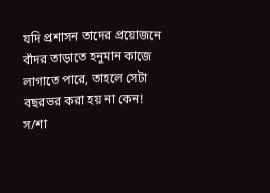যদি প্রশাসন তাদের প্রয়োজনে বাঁদর তাড়াতে হনুমান কাজে লাগাতে পারে, তাহলে সেটা বছরভর করা হয় না কেন!
স/শা